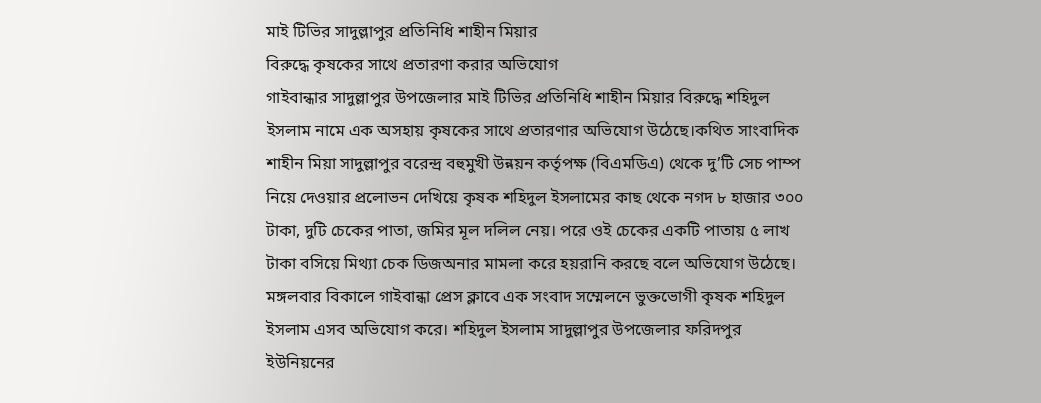মাই টিভির সাদুল্লাপুর প্রতিনিধি শাহীন মিয়ার
বিরুদ্ধে কৃষকের সাথে প্রতারণা করার অভিযোগ
গাইবান্ধার সাদুল্লাপুর উপজেলার মাই টিভির প্রতিনিধি শাহীন মিয়ার বিরুদ্ধে শহিদুল ইসলাম নামে এক অসহায় কৃষকের সাথে প্রতারণার অভিযোগ উঠেছে।কথিত সাংবাদিক শাহীন মিয়া সাদুল্লাপুর বরেন্দ্র বহুমুখী উন্নয়ন কর্তৃপক্ষ (বিএমডিএ) থেকে দু’টি সেচ পাম্প নিয়ে দেওয়ার প্রলোভন দেখিয়ে কৃষক শহিদুল ইসলামের কাছ থেকে নগদ ৮ হাজার ৩০০ টাকা, দুটি চেকের পাতা, জমির মূল দলিল নেয়। পরে ওই চেকের একটি পাতায় ৫ লাখ টাকা বসিয়ে মিথ্যা চেক ডিজঅনার মামলা করে হয়রানি করছে বলে অভিযোগ উঠেছে।
মঙ্গলবার বিকালে গাইবান্ধা প্রেস ক্লাবে এক সংবাদ সম্মেলনে ভুক্তভোগী কৃষক শহিদুল ইসলাম এসব অভিযোগ করে। শহিদুল ইসলাম সাদুল্লাপুর উপজেলার ফরিদপুর ইউনিয়নের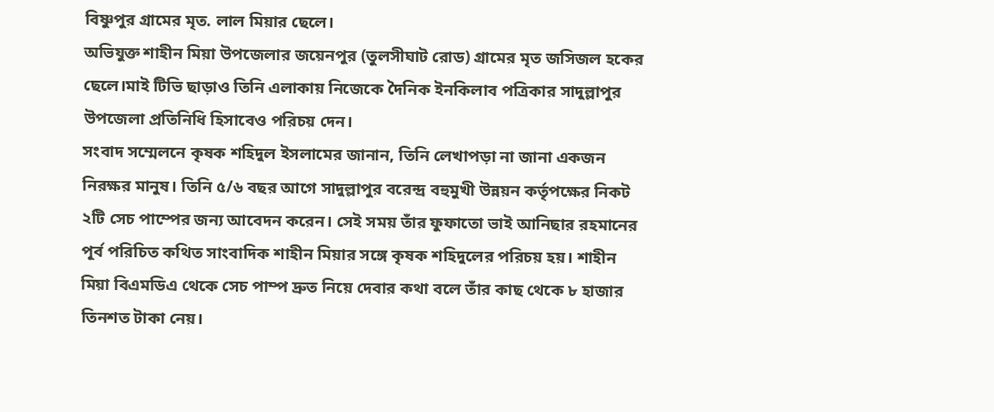বিষ্ণুপুর গ্রামের মৃত. লাল মিয়ার ছেলে।
অভিযুক্ত শাহীন মিয়া উপজেলার জয়েনপুর (তুলসীঘাট রোড) গ্রামের মৃত জসিজল হকের ছেলে।মাই টিভি ছাড়াও তিনি এলাকায় নিজেকে দৈনিক ইনকিলাব পত্রিকার সাদুল্লাপুর উপজেলা প্রতিনিধি হিসাবেও পরিচয় দেন।
সংবাদ সম্মেলনে কৃষক শহিদুল ইসলামের জানান, তিনি লেখাপড়া না জানা একজন নিরক্ষর মানুষ। তিনি ৫/৬ বছর আগে সাদুল্লাপুর বরেন্দ্র বহুমুখী উন্নয়ন কর্তৃপক্ষের নিকট ২টি সেচ পাম্পের জন্য আবেদন করেন। সেই সময় তাঁর ফুফাতো ভাই আনিছার রহমানের পূর্ব পরিচিত কথিত সাংবাদিক শাহীন মিয়ার সঙ্গে কৃষক শহিদুলের পরিচয় হয়। শাহীন মিয়া বিএমডিএ থেকে সেচ পাম্প দ্রুত নিয়ে দেবার কথা বলে তাঁর কাছ থেকে ৮ হাজার তিনশত টাকা নেয়।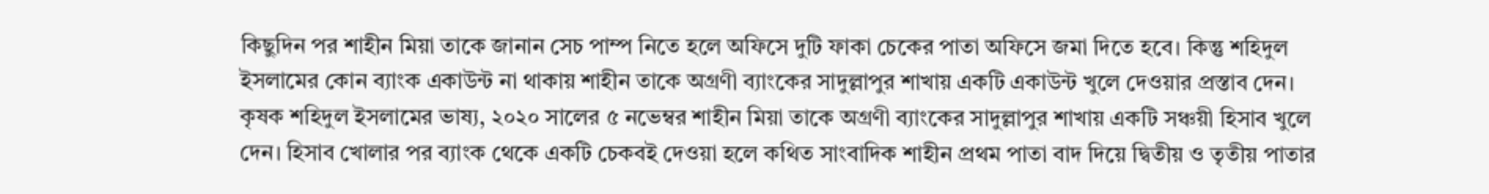কিছুদিন পর শাহীন মিয়া তাকে জানান সেচ পাম্প নিতে হলে অফিসে দুটি ফাকা চেকের পাতা অফিসে জমা দিতে হবে। কিন্তু শহিদুল ইসলামের কোন ব্যাংক একাউন্ট না থাকায় শাহীন তাকে অগ্রণী ব্যাংকের সাদুল্লাপুর শাখায় একটি একাউন্ট খুলে দেওয়ার প্রস্তাব দেন।
কৃষক শহিদুল ইসলামের ভাষ্য, ২০২০ সালের ৫ নভেম্বর শাহীন মিয়া তাকে অগ্রণী ব্যাংকের সাদুল্লাপুর শাখায় একটি সঞ্চয়ী হিসাব খুলে দেন। হিসাব খোলার পর ব্যাংক থেকে একটি চেকবই দেওয়া হলে কথিত সাংবাদিক শাহীন প্রথম পাতা বাদ দিয়ে দ্বিতীয় ও তৃতীয় পাতার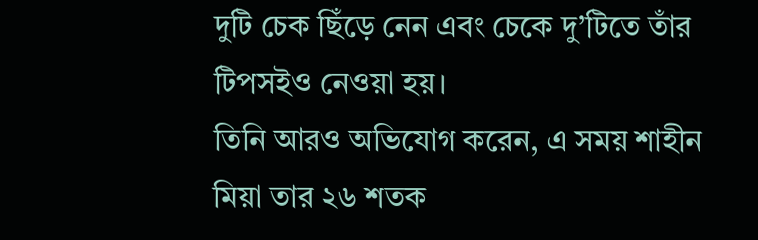দুটি চেক ছিঁড়ে নেন এবং চেকে দু’টিতে তাঁর টিপসইও নেওয়া হয়।
তিনি আরও অভিযোগ করেন, এ সময় শাহীন মিয়া তার ২৬ শতক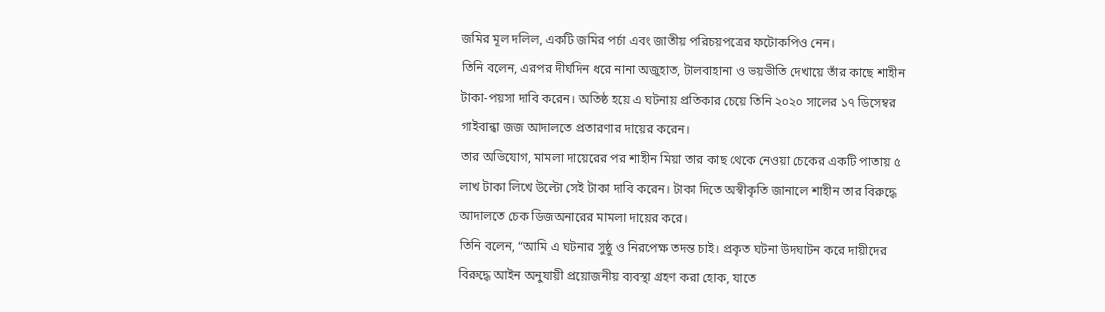জমির মূল দলিল, একটি জমির পর্চা এবং জাতীয় পরিচয়পত্রের ফটোকপিও নেন।
তিনি বলেন, এরপর দীর্ঘদিন ধরে নানা অজুহাত, টালবাহানা ও ভয়ভীতি দেখায়ে তাঁর কাছে শাহীন টাকা-পয়সা দাবি করেন। অতিষ্ঠ হয়ে এ ঘটনায় প্রতিকার চেয়ে তিনি ২০২০ সালের ১৭ ডিসেম্বর গাইবান্ধা জজ আদালতে প্রতারণার দায়ের করেন।
তার অভিযোগ, মামলা দায়েরের পর শাহীন মিয়া তার কাছ থেকে নেওয়া চেকের একটি পাতায় ৫ লাখ টাকা লিখে উল্টো সেই টাকা দাবি করেন। টাকা দিতে অস্বীকৃতি জানালে শাহীন তার বিরুদ্ধে আদালতে চেক ডিজঅনারের মামলা দায়ের করে।
তিনি বলেন, “আমি এ ঘটনার সুষ্ঠু ও নিরপেক্ষ তদন্ত চাই। প্রকৃত ঘটনা উদঘাটন করে দায়ীদের বিরুদ্ধে আইন অনুযায়ী প্রয়োজনীয় ব্যবস্থা গ্রহণ করা হোক, যাতে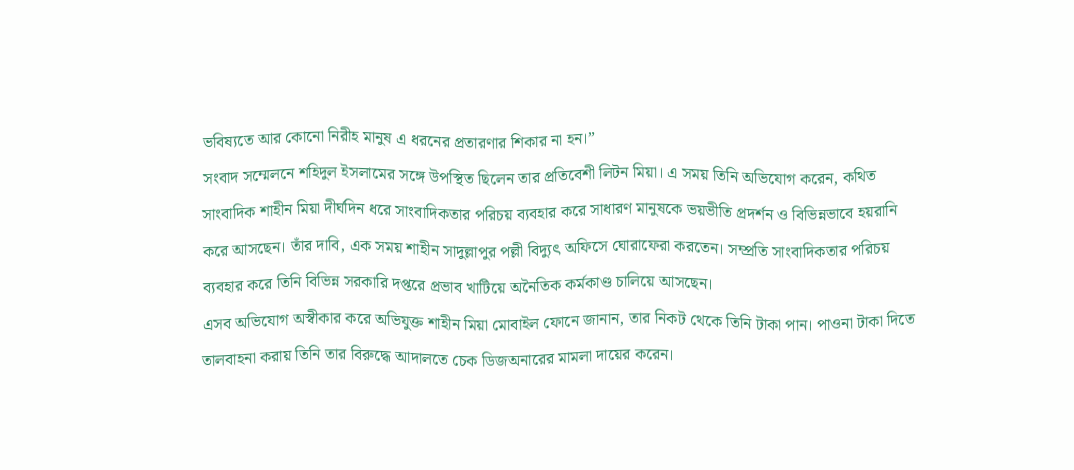ভবিষ্যতে আর কোনো নিরীহ মানুষ এ ধরনের প্রতারণার শিকার না হন।”
সংবাদ সম্মেলনে শহিদুল ইসলামের সঙ্গে উপস্থিত ছিলেন তার প্রতিবেশী লিটন মিয়া। এ সময় তিনি অভিযোগ করেন, কথিত সাংবাদিক শাহীন মিয়া দীর্ঘদিন ধরে সাংবাদিকতার পরিচয় ব্যবহার করে সাধারণ মানুষকে ভয়ভীতি প্রদর্শন ও বিভিন্নভাবে হয়রানি করে আসছেন। তাঁর দাবি, এক সময় শাহীন সাদুল্লাপুর পল্লী বিদ্যুৎ অফিসে ঘোরাফেরা করতেন। সম্প্রতি সাংবাদিকতার পরিচয় ব্যবহার করে তিনি বিভিন্ন সরকারি দপ্তরে প্রভাব খাটিয়ে অনৈতিক কর্মকাণ্ড চালিয়ে আসছেন।
এসব অভিযোগ অস্বীকার করে অভিযুক্ত শাহীন মিয়া মোবাইল ফোনে জানান, তার নিকট থেকে তিনি টাকা পান। পাওনা টাকা দিতে তালবাহনা করায় তিনি তার বিরুদ্ধে আদালতে চেক ডিজঅনারের মামলা দায়ের করেন।